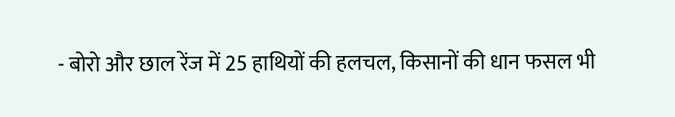- बोरो और छाल रेंज में 25 हाथियों की हलचल, किसानों की धान फसल भी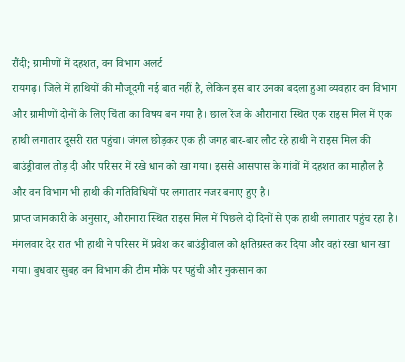रौंदी; ग्रामीणों में दहशत, वन विभाग अलर्ट
रायगढ़। जिले में हाथियों की मौजूदगी नई बात नहीं है, लेकिन इस बार उनका बदला हुआ व्यवहार वन विभाग और ग्रामीणों दोनों के लिए चिंता का विषय बन गया है। छाल रेंज के औरानारा स्थित एक राइस मिल में एक हाथी लगातार दूसरी रात पहुंचा। जंगल छोड़कर एक ही जगह बार-बार लौट रहे हाथी ने राइस मिल की बाउंड्रीवाल तोड़ दी और परिसर में रखे धान को खा गया। इससे आसपास के गांवों में दहशत का माहौल है और वन विभाग भी हाथी की गतिविधियों पर लगातार नजर बनाए हुए है।
प्राप्त जानकारी के अनुसार, औरानारा स्थित राइस मिल में पिछले दो दिनों से एक हाथी लगातार पहुंच रहा है। मंगलवार देर रात भी हाथी ने परिसर में प्रवेश कर बाउंड्रीवाल को क्षतिग्रस्त कर दिया और वहां रखा धान खा गया। बुधवार सुबह वन विभाग की टीम मौके पर पहुंची और नुकसान का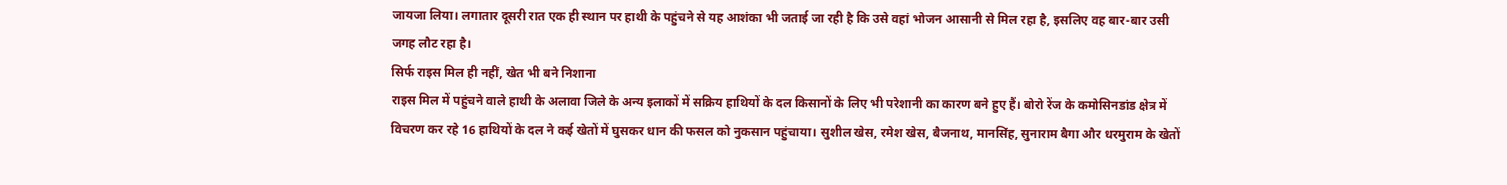जायजा लिया। लगातार दूसरी रात एक ही स्थान पर हाथी के पहुंचने से यह आशंका भी जताई जा रही है कि उसे वहां भोजन आसानी से मिल रहा है, इसलिए वह बार-बार उसी जगह लौट रहा है।
सिर्फ राइस मिल ही नहीं, खेत भी बने निशाना
राइस मिल में पहुंचने वाले हाथी के अलावा जिले के अन्य इलाकों में सक्रिय हाथियों के दल किसानों के लिए भी परेशानी का कारण बने हुए हैं। बोरो रेंज के कमोसिनडांड क्षेत्र में विचरण कर रहे 16 हाथियों के दल ने कई खेतों में घुसकर धान की फसल को नुकसान पहुंचाया। सुशील खेस, रमेश खेस, बैजनाथ, मानसिंह, सुनाराम बैगा और धरमुराम के खेतों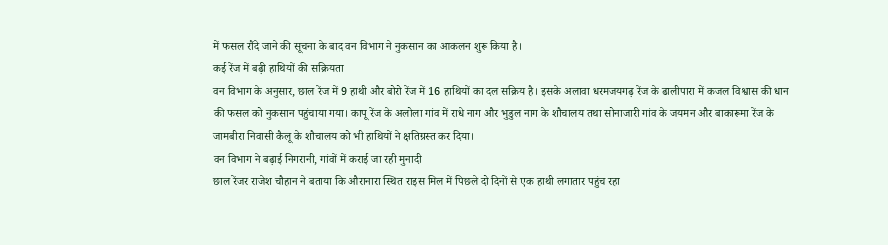में फसल रौंदे जाने की सूचना के बाद वन विभाग ने नुकसान का आकलन शुरू किया है।
कई रेंज में बढ़ी हाथियों की सक्रियता
वन विभाग के अनुसार, छाल रेंज में 9 हाथी और बोरो रेंज में 16 हाथियों का दल सक्रिय है। इसके अलावा धरमजयगढ़ रेंज के ढालीपारा में कजल विश्वास की धान की फसल को नुकसान पहुंचाया गया। कापू रेंज के अलोला गांव में राधे नाग और भुडुल नाग के शौचालय तथा सोनाजारी गांव के जयमन और बाकारूमा रेंज के जामबीरा निवासी कैलू के शौचालय को भी हाथियों ने क्षतिग्रस्त कर दिया।
वन विभाग ने बढ़ाई निगरानी, गांवों में कराई जा रही मुनादी
छाल रेंजर राजेश चौहान ने बताया कि औरानारा स्थित राइस मिल में पिछले दो दिनों से एक हाथी लगातार पहुंच रहा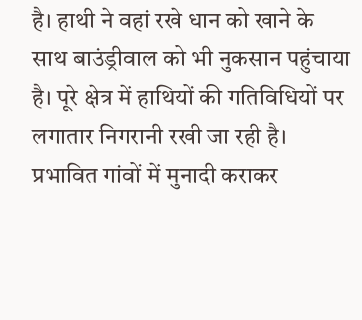है। हाथी ने वहां रखे धान को खाने के साथ बाउंड्रीवाल को भी नुकसान पहुंचाया है। पूरे क्षेत्र में हाथियों की गतिविधियों पर लगातार निगरानी रखी जा रही है। प्रभावित गांवों में मुनादी कराकर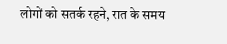लोगों को सतर्क रहने, रात के समय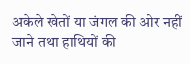अकेले खेतों या जंगल की ओर नहीं जाने तथा हाथियों की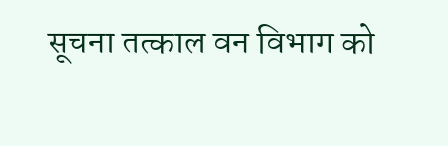सूचना तत्काल वन विभाग को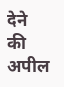देने की अपील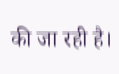की जा रही है।